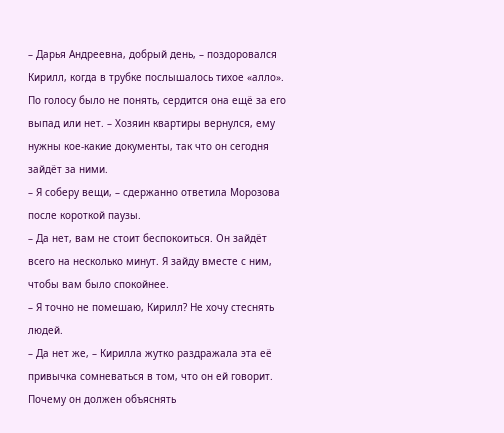– Дарья Андреевна, добрый день, – поздоровался Кирилл, когда в трубке послышалось тихое «алло». По голосу было не понять, сердится она ещё за его выпад или нет. – Хозяин квартиры вернулся, ему нужны кое-какие документы, так что он сегодня зайдёт за ними.
– Я соберу вещи, – сдержанно ответила Морозова после короткой паузы.
– Да нет, вам не стоит беспокоиться. Он зайдёт всего на несколько минут. Я зайду вместе с ним, чтобы вам было спокойнее.
– Я точно не помешаю, Кирилл? Не хочу стеснять людей.
– Да нет же, – Кирилла жутко раздражала эта её привычка сомневаться в том, что он ей говорит. Почему он должен объяснять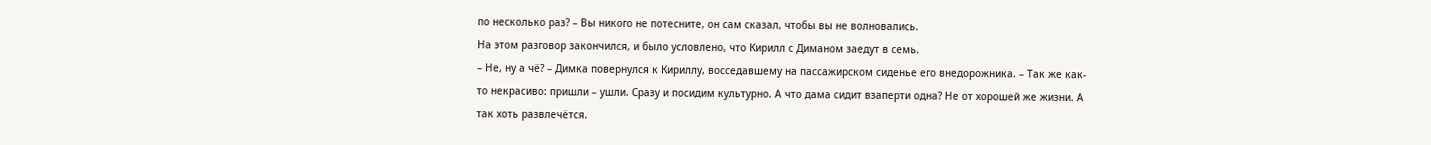по несколько раз? – Вы никого не потесните, он сам сказал, чтобы вы не волновались.
На этом разговор закончился, и было условлено, что Кирилл с Диманом заедут в семь.
– Не, ну а чё? – Димка повернулся к Кириллу, восседавшему на пассажирском сиденье его внедорожника. – Так же как-то некрасиво: пришли – ушли. Сразу и посидим культурно. А что дама сидит взаперти одна? Не от хорошей же жизни. А так хоть развлечётся.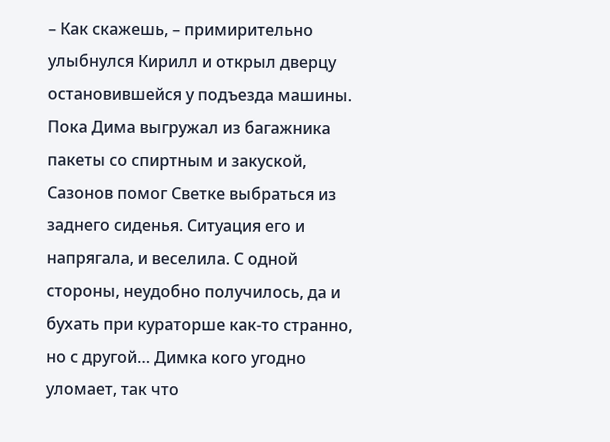– Как скажешь, – примирительно улыбнулся Кирилл и открыл дверцу остановившейся у подъезда машины.
Пока Дима выгружал из багажника пакеты со спиртным и закуской, Сазонов помог Светке выбраться из заднего сиденья. Ситуация его и напрягала, и веселила. С одной стороны, неудобно получилось, да и бухать при кураторше как-то странно, но с другой… Димка кого угодно уломает, так что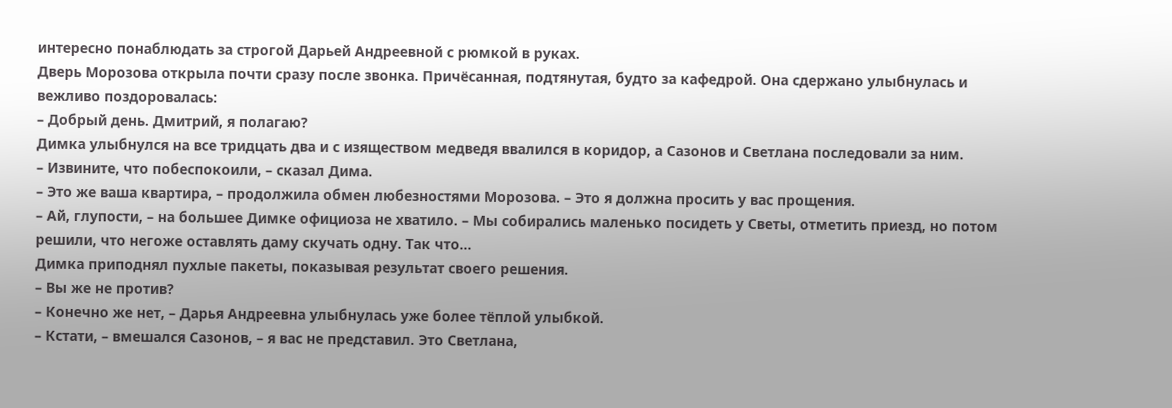интересно понаблюдать за строгой Дарьей Андреевной с рюмкой в руках.
Дверь Морозова открыла почти сразу после звонка. Причёсанная, подтянутая, будто за кафедрой. Она сдержано улыбнулась и вежливо поздоровалась:
– Добрый день. Дмитрий, я полагаю?
Димка улыбнулся на все тридцать два и с изяществом медведя ввалился в коридор, а Сазонов и Светлана последовали за ним.
– Извините, что побеспокоили, – сказал Дима.
– Это же ваша квартира, – продолжила обмен любезностями Морозова. – Это я должна просить у вас прощения.
– Ай, глупости, – на большее Димке официоза не хватило. – Мы собирались маленько посидеть у Светы, отметить приезд, но потом решили, что негоже оставлять даму скучать одну. Так что…
Димка приподнял пухлые пакеты, показывая результат своего решения.
– Вы же не против?
– Конечно же нет, – Дарья Андреевна улыбнулась уже более тёплой улыбкой.
– Кстати, – вмешался Сазонов, – я вас не представил. Это Светлана,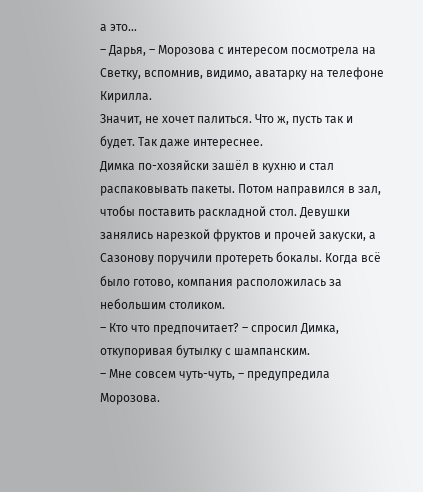а это…
– Дарья, – Морозова с интересом посмотрела на Светку, вспомнив, видимо, аватарку на телефоне Кирилла.
Значит, не хочет палиться. Что ж, пусть так и будет. Так даже интереснее.
Димка по-хозяйски зашёл в кухню и стал распаковывать пакеты. Потом направился в зал, чтобы поставить раскладной стол. Девушки занялись нарезкой фруктов и прочей закуски, а Сазонову поручили протереть бокалы. Когда всё было готово, компания расположилась за небольшим столиком.
– Кто что предпочитает? – спросил Димка, откупоривая бутылку с шампанским.
– Мне совсем чуть-чуть, – предупредила Морозова.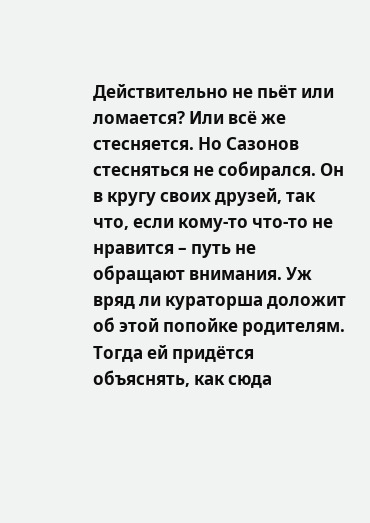Действительно не пьёт или ломается? Или всё же стесняется. Но Сазонов стесняться не собирался. Он в кругу своих друзей, так что, если кому-то что-то не нравится – путь не обращают внимания. Уж вряд ли кураторша доложит об этой попойке родителям. Тогда ей придётся объяснять, как сюда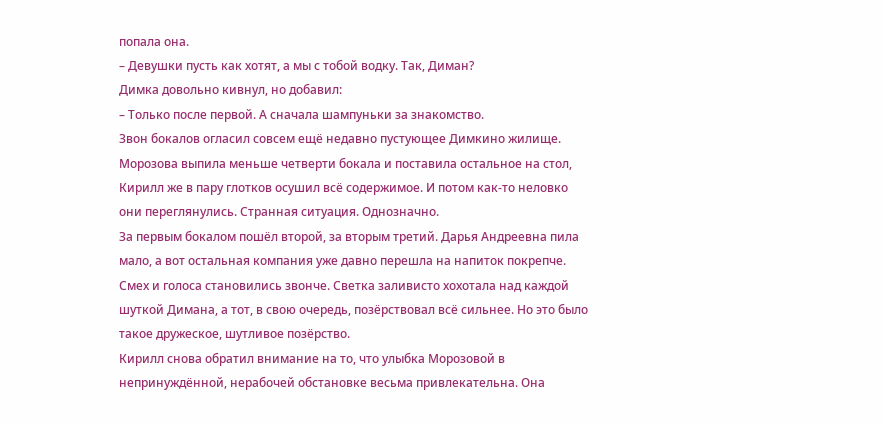попала она.
– Девушки пусть как хотят, а мы с тобой водку. Так, Диман?
Димка довольно кивнул, но добавил:
– Только после первой. А сначала шампуньки за знакомство.
Звон бокалов огласил совсем ещё недавно пустующее Димкино жилище. Морозова выпила меньше четверти бокала и поставила остальное на стол, Кирилл же в пару глотков осушил всё содержимое. И потом как-то неловко они переглянулись. Странная ситуация. Однозначно.
За первым бокалом пошёл второй, за вторым третий. Дарья Андреевна пила мало, а вот остальная компания уже давно перешла на напиток покрепче. Смех и голоса становились звонче. Светка заливисто хохотала над каждой шуткой Димана, а тот, в свою очередь, позёрствовал всё сильнее. Но это было такое дружеское, шутливое позёрство.
Кирилл снова обратил внимание на то, что улыбка Морозовой в непринуждённой, нерабочей обстановке весьма привлекательна. Она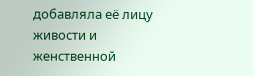добавляла её лицу живости и женственной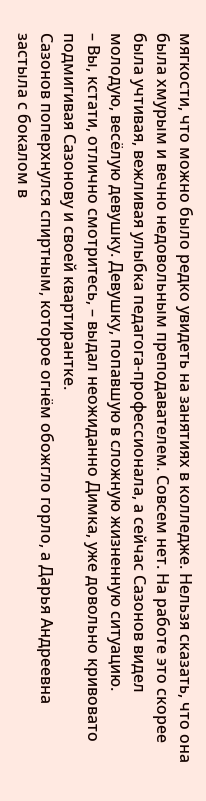мягкости, что можно было редко увидеть на занятиях в колледже. Нельзя сказать, что она была хмурым и вечно недовольным преподавателем. Совсем нет. На работе это скорее была учтивая, вежливая улыбка педагога-профессионала, а сейчас Сазонов видел молодую, весёлую девушку. Девушку, попавшую в сложную жизненную ситуацию.
– Вы, кстати, отлично смотритесь, – выдал неожиданно Димка, уже довольно кривовато подмигивая Сазонову и своей квартирантке.
Сазонов поперхнулся спиртным, которое огнём обожгло горло, а Дарья Андреевна застыла с бокалом в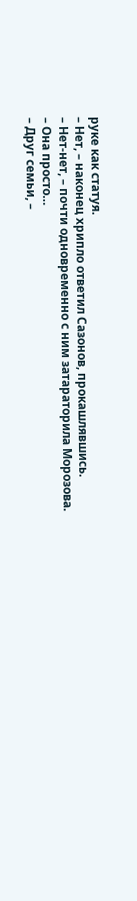руке как статуя.
– Нет, – наконец хрипло ответил Сазонов, прокашлявшись.
– Нет-нет, – почти одновременно с ним затараторила Морозова.
– Она просто…
– Друг семьи, –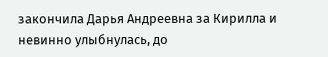закончила Дарья Андреевна за Кирилла и невинно улыбнулась, до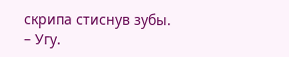скрипа стиснув зубы.
– Угу.